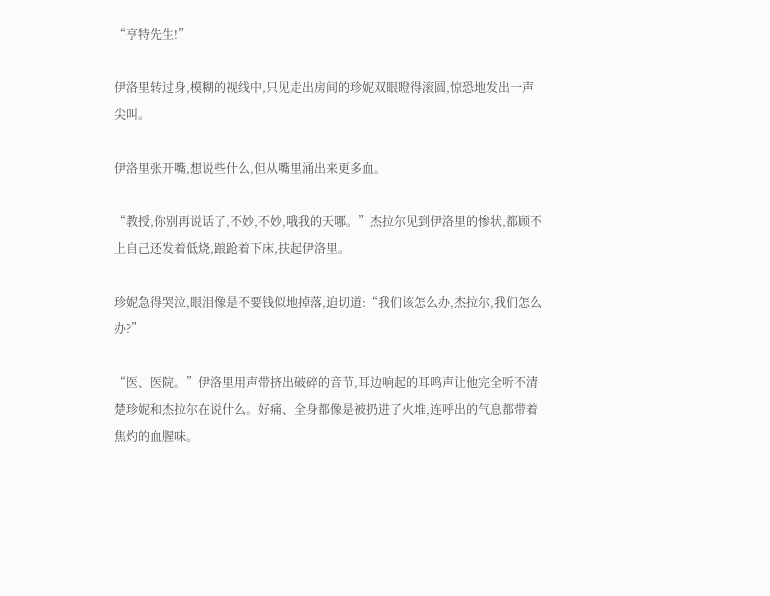“亨特先生!”

伊洛里转过身,模糊的视线中,只见走出房间的珍妮双眼瞪得滚圆,惊恐地发出一声尖叫。

伊洛里张开嘴,想说些什么,但从嘴里涌出来更多血。

“教授,你别再说话了,不妙,不妙,哦我的天哪。”杰拉尔见到伊洛里的惨状,都顾不上自己还发着低烧,踉跄着下床,扶起伊洛里。

珍妮急得哭泣,眼泪像是不要钱似地掉落,迫切道:“我们该怎么办,杰拉尔,我们怎么办?”

“医、医院。”伊洛里用声带挤出破碎的音节,耳边响起的耳鸣声让他完全听不清楚珍妮和杰拉尔在说什么。好痛、全身都像是被扔进了火堆,连呼出的气息都带着焦灼的血腥味。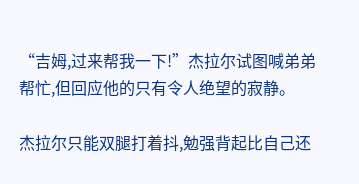“吉姆,过来帮我一下!”杰拉尔试图喊弟弟帮忙,但回应他的只有令人绝望的寂静。

杰拉尔只能双腿打着抖,勉强背起比自己还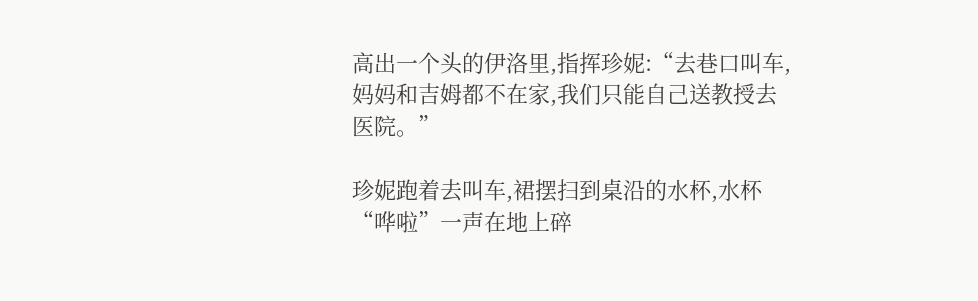高出一个头的伊洛里,指挥珍妮:“去巷口叫车,妈妈和吉姆都不在家,我们只能自己送教授去医院。”

珍妮跑着去叫车,裙摆扫到桌沿的水杯,水杯“哗啦”一声在地上碎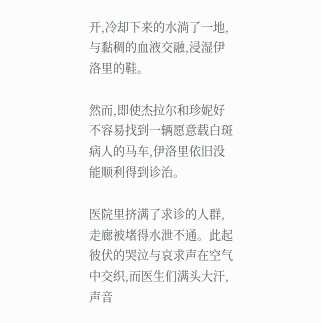开,冷却下来的水淌了一地,与黏稠的血液交融,浸湿伊洛里的鞋。

然而,即使杰拉尔和珍妮好不容易找到一辆愿意载白斑病人的马车,伊洛里依旧没能顺利得到诊治。

医院里挤满了求诊的人群,走廊被堵得水泄不通。此起彼伏的哭泣与哀求声在空气中交织,而医生们满头大汗,声音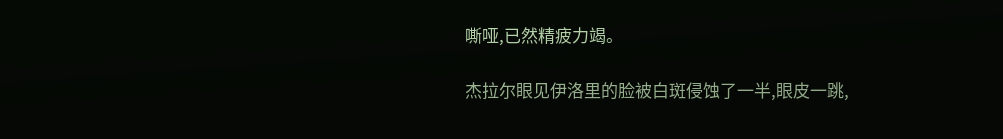嘶哑,已然精疲力竭。

杰拉尔眼见伊洛里的脸被白斑侵蚀了一半,眼皮一跳,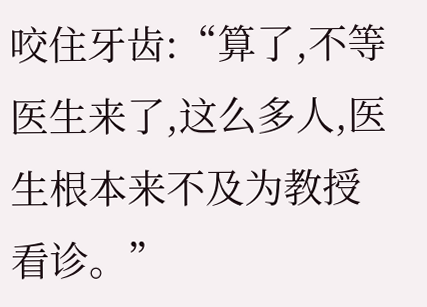咬住牙齿:“算了,不等医生来了,这么多人,医生根本来不及为教授看诊。”